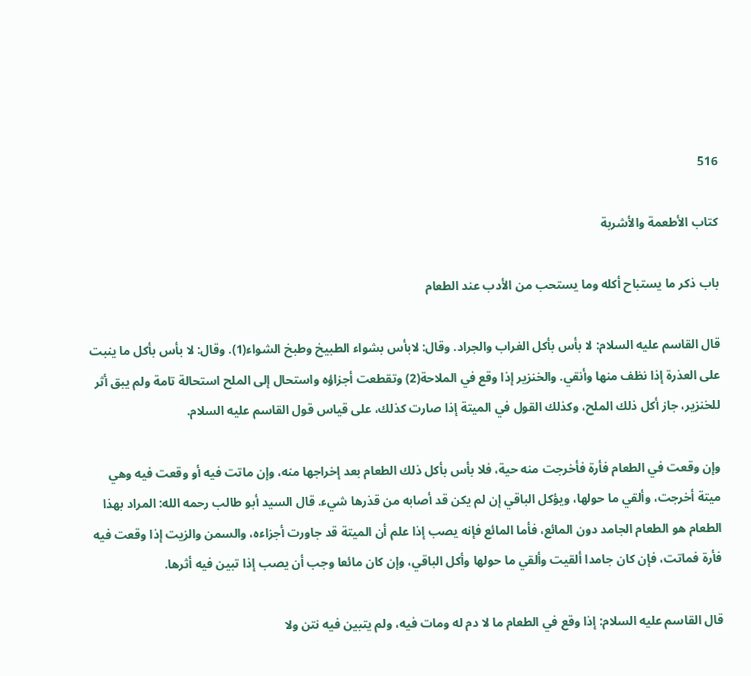516

كتاب الأطعمة والأشربة

باب ذكر ما يستباح أكله وما يستحب من الأدب عند الطعام

قال القاسم عليه السلام: لا بأس بأكل الغراب والجراد. وقال: لابأس بشواء الطبيخ وطبخ الشواء(1). وقال: لا بأس بأكل ما ينبت على العذرة إذا نظف منها وأنقي. والخنزير إذا وقع في الملاحة(2) وتقطعت أجزاؤه واستحال إلى الملح استحالة تامة ولم يبق أثر للخنزير، جاز أكل ذلك الملح، وكذلك القول في الميتة إذا صارت كذلك، على قياس قول القاسم عليه السلام.

وإن وقعت في الطعام فأرة فأخرجت منه حية، فلا بأس بأكل ذلك الطعام بعد إخراجها منه، وإن ماتت فيه أو وقعت فيه وهي ميتة أخرجت، وألقي ما حولها، ويؤكل الباقي إن لم يكن قد أصابه من قذرها شيء. قال السيد أبو طالب رحمه الله: المراد بهذا الطعام هو الطعام الجامد دون المائع، فأما المائع فإنه يصب إذا علم أن الميتة قد جاورت أجزاءه، والسمن والزيت إذا وقعت فيه فأرة فماتت، فإن كان جامدا ألقيت وألقي ما حولها وأكل الباقي، وإن كان مائعا وجب أن يصب إذا تبين فيه أثرها.

قال القاسم عليه السلام: إذا وقع في الطعام ما لا دم له ومات فيه، ولم يتبين فيه نتن ولا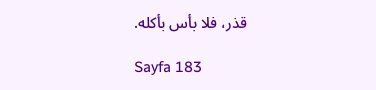قذر، فلا بأس بأكله.

Sayfa 183